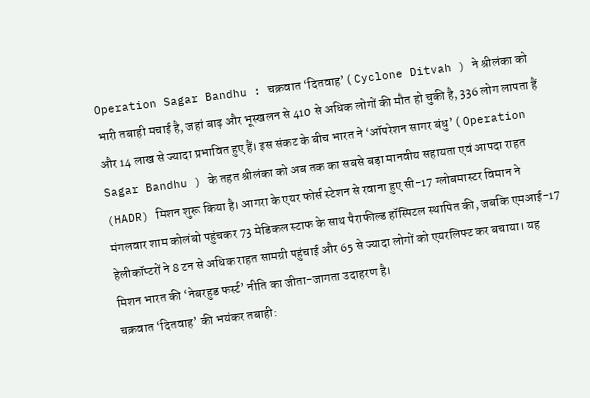Operation Sagar Bandhu : चक्रवात ‘दितवाह’ ( Cyclone Ditvah ) ने श्रीलंका को भारी तबाही मचाई है, जहां बाढ़ और भूस्खलन से 410 से अधिक लोगों की मौत हो चुकी है, 336 लोग लापता हैं और 14 लाख से ज्यादा प्रभावित हुए हैं। इस संकट के बीच भारत ने ‘ऑपरेशन सागर बंधु’ ( Operation Sagar Bandhu ) के तहत श्रीलंका को अब तक का सबसे बड़ा मानवीय सहायता एवं आपदा राहत (HADR) मिशन शुरू किया है। आगरा के एयर फोर्स स्टेशन से रवाना हुए सी-17 ग्लोबमास्टर विमान ने मंगलवार शाम कोलंबो पहुंचकर 73 मेडिकल स्टाफ के साथ पैराफील्ड हॉस्पिटल स्थापित की, जबकि एमआई-17 हेलीकॉप्टरों ने 8 टन से अधिक राहत सामग्री पहुंचाई और 65 से ज्यादा लोगों को एयरलिफ्ट कर बचाया। यह मिशन भारत की ‘नेबरहुड फर्स्ट’ नीति का जीता-जागता उदाहरण है।
चक्रवात ‘दितवाह’ की भयंकर तबाही: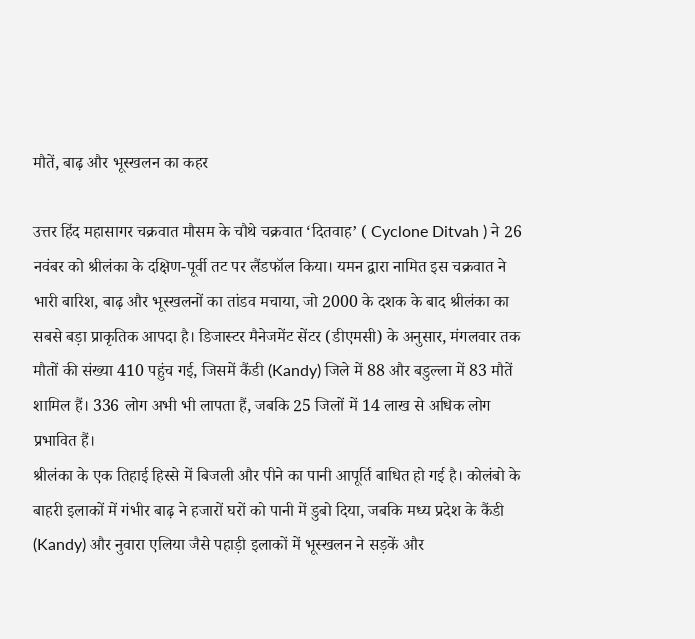मौतें, बाढ़ और भूस्खलन का कहर

उत्तर हिंद महासागर चक्रवात मौसम के चौथे चक्रवात ‘दितवाह’ ( Cyclone Ditvah ) ने 26 नवंबर को श्रीलंका के दक्षिण-पूर्वी तट पर लैंडफॉल किया। यमन द्वारा नामित इस चक्रवात ने भारी बारिश, बाढ़ और भूस्खलनों का तांडव मचाया, जो 2000 के दशक के बाद श्रीलंका का सबसे बड़ा प्राकृतिक आपदा है। डिजास्टर मैनेजमेंट सेंटर (डीएमसी) के अनुसार, मंगलवार तक मौतों की संख्या 410 पहुंच गई, जिसमें कैंडी (Kandy) जिले में 88 और बडुल्ला में 83 मौतें शामिल हैं। 336 लोग अभी भी लापता हैं, जबकि 25 जिलों में 14 लाख से अधिक लोग प्रभावित हैं।
श्रीलंका के एक तिहाई हिस्से में बिजली और पीने का पानी आपूर्ति बाधित हो गई है। कोलंबो के बाहरी इलाकों में गंभीर बाढ़ ने हजारों घरों को पानी में डुबो दिया, जबकि मध्य प्रदेश के कैंडी (Kandy) और नुवारा एलिया जैसे पहाड़ी इलाकों में भूस्खलन ने सड़कें और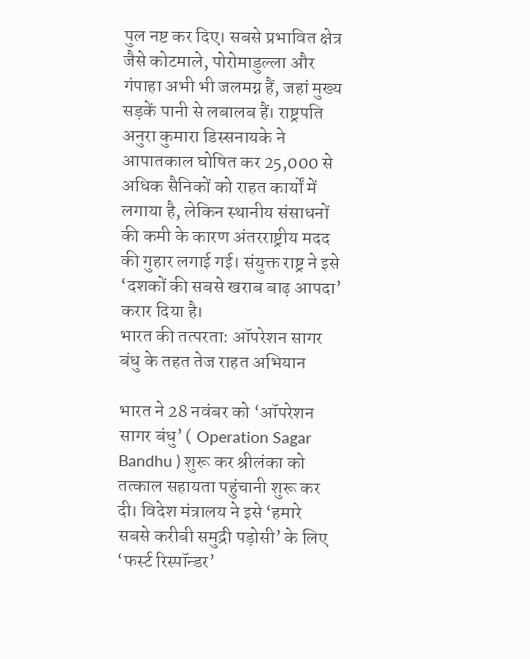पुल नष्ट कर दिए। सबसे प्रभावित क्षेत्र जैसे कोटमाले, पोरोमाडुल्ला और गंपाहा अभी भी जलमग्न हैं, जहां मुख्य सड़कें पानी से लबालब हैं। राष्ट्रपति अनुरा कुमारा डिस्सनायके ने आपातकाल घोषित कर 25,000 से अधिक सैनिकों को राहत कार्यों में लगाया है, लेकिन स्थानीय संसाधनों की कमी के कारण अंतरराष्ट्रीय मदद की गुहार लगाई गई। संयुक्त राष्ट्र ने इसे ‘दशकों की सबसे खराब बाढ़ आपदा’ करार दिया है।
भारत की तत्परता: ऑपरेशन सागर बंधु के तहत तेज राहत अभियान

भारत ने 28 नवंबर को ‘ऑपरेशन सागर बंधु’ ( Operation Sagar Bandhu ) शुरू कर श्रीलंका को तत्काल सहायता पहुंचानी शुरू कर दी। विदेश मंत्रालय ने इसे ‘हमारे सबसे करीबी समुद्री पड़ोसी’ के लिए ‘फर्स्ट रिस्पॉन्डर’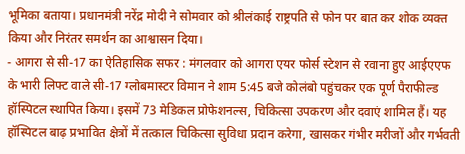भूमिका बताया। प्रधानमंत्री नरेंद्र मोदी ने सोमवार को श्रीलंकाई राष्ट्रपति से फोन पर बात कर शोक व्यक्त किया और निरंतर समर्थन का आश्वासन दिया।
- आगरा से सी-17 का ऐतिहासिक सफर : मंगलवार को आगरा एयर फोर्स स्टेशन से रवाना हुए आईएएफ के भारी लिफ्ट वाले सी-17 ग्लोबमास्टर विमान ने शाम 5:45 बजे कोलंबो पहुंचकर एक पूर्ण पैराफील्ड हॉस्पिटल स्थापित किया। इसमें 73 मेडिकल प्रोफेशनल्स, चिकित्सा उपकरण और दवाएं शामिल हैं। यह हॉस्पिटल बाढ़ प्रभावित क्षेत्रों में तत्काल चिकित्सा सुविधा प्रदान करेगा, खासकर गंभीर मरीजों और गर्भवती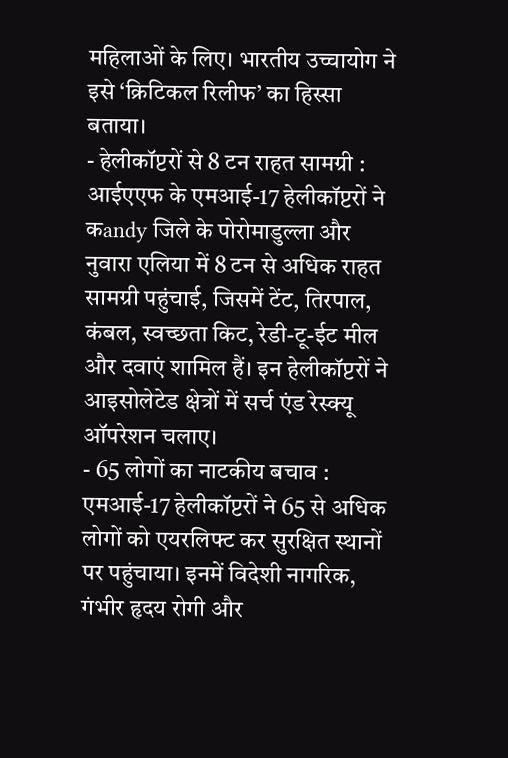महिलाओं के लिए। भारतीय उच्चायोग ने इसे ‘क्रिटिकल रिलीफ’ का हिस्सा बताया।
- हेलीकॉप्टरों से 8 टन राहत सामग्री : आईएएफ के एमआई-17 हेलीकॉप्टरों ने कandy जिले के पोरोमाडुल्ला और नुवारा एलिया में 8 टन से अधिक राहत सामग्री पहुंचाई, जिसमें टेंट, तिरपाल, कंबल, स्वच्छता किट, रेडी-टू-ईट मील और दवाएं शामिल हैं। इन हेलीकॉप्टरों ने आइसोलेटेड क्षेत्रों में सर्च एंड रेस्क्यू ऑपरेशन चलाए।
- 65 लोगों का नाटकीय बचाव : एमआई-17 हेलीकॉप्टरों ने 65 से अधिक लोगों को एयरलिफ्ट कर सुरक्षित स्थानों पर पहुंचाया। इनमें विदेशी नागरिक, गंभीर हृदय रोगी और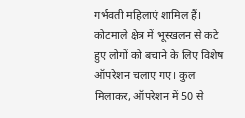गर्भवती महिलाएं शामिल हैं। कोटमाले क्षेत्र में भूस्खलन से कटे हुए लोगों को बचाने के लिए विशेष ऑपरेशन चलाए गए। कुल मिलाकर, ऑपरेशन में 50 से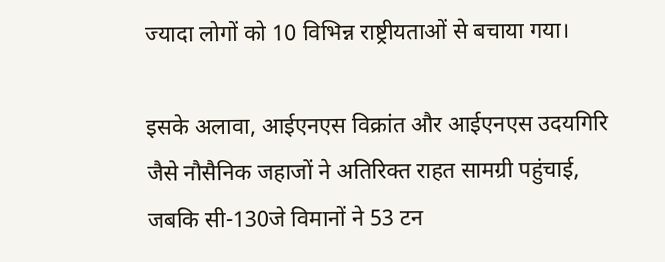ज्यादा लोगों को 10 विभिन्न राष्ट्रीयताओं से बचाया गया।

इसके अलावा, आईएनएस विक्रांत और आईएनएस उदयगिरि जैसे नौसैनिक जहाजों ने अतिरिक्त राहत सामग्री पहुंचाई, जबकि सी-130जे विमानों ने 53 टन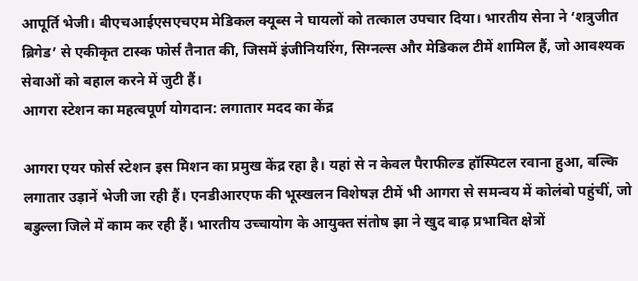आपूर्ति भेजी। बीएचआईएसएचएम मेडिकल क्यूब्स ने घायलों को तत्काल उपचार दिया। भारतीय सेना ने ‘शत्रुजीत ब्रिगेड’ से एकीकृत टास्क फोर्स तैनात की, जिसमें इंजीनियरिंग, सिग्नल्स और मेडिकल टीमें शामिल हैं, जो आवश्यक सेवाओं को बहाल करने में जुटी हैं।
आगरा स्टेशन का महत्वपूर्ण योगदान: लगातार मदद का केंद्र

आगरा एयर फोर्स स्टेशन इस मिशन का प्रमुख केंद्र रहा है। यहां से न केवल पैराफील्ड हॉस्पिटल रवाना हुआ, बल्कि लगातार उड़ानें भेजी जा रही हैं। एनडीआरएफ की भूस्खलन विशेषज्ञ टीमें भी आगरा से समन्वय में कोलंबो पहुंचीं, जो बडुल्ला जिले में काम कर रही हैं। भारतीय उच्चायोग के आयुक्त संतोष झा ने खुद बाढ़ प्रभावित क्षेत्रों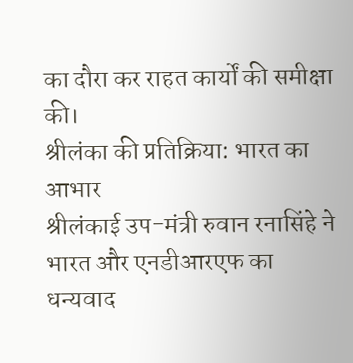का दौरा कर राहत कार्यों की समीक्षा की।
श्रीलंका की प्रतिक्रिया: भारत का आभार
श्रीलंकाई उप-मंत्री रुवान रनासिंहे ने भारत और एनडीआरएफ का धन्यवाद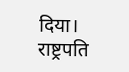दिया। राष्ट्रपति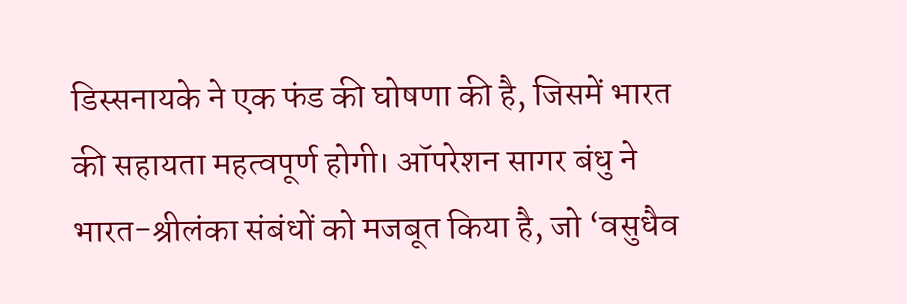डिस्सनायके ने एक फंड की घोषणा की है, जिसमें भारत की सहायता महत्वपूर्ण होगी। ऑपरेशन सागर बंधु ने भारत-श्रीलंका संबंधों को मजबूत किया है, जो ‘वसुधैव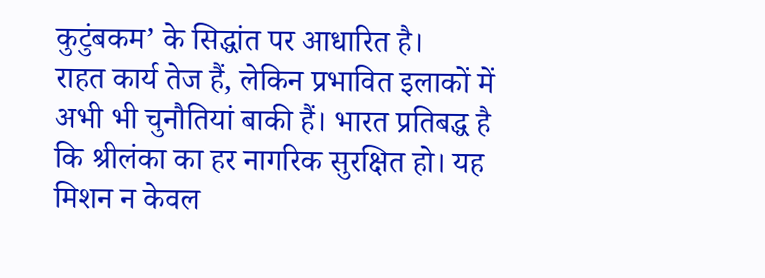कुटुंबकम’ के सिद्धांत पर आधारित है।
राहत कार्य तेज हैं, लेकिन प्रभावित इलाकों में अभी भी चुनौतियां बाकी हैं। भारत प्रतिबद्ध है कि श्रीलंका का हर नागरिक सुरक्षित हो। यह मिशन न केवल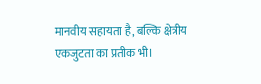मानवीय सहायता है, बल्कि क्षेत्रीय एकजुटता का प्रतीक भी।